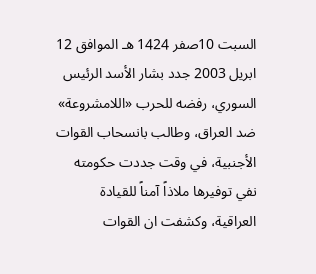السبت 10صفر 1424 هـ الموافق 12 ابريل 2003 جدد بشار الأسد الرئيس السوري، رفضه للحرب «اللامشروعة» ضد العراق، وطالب بانسحاب القوات الأجنبية، في وقت جددت حكومته نفي توفيرها ملاذاً آمناً للقيادة العراقية، وكشفت ان القوات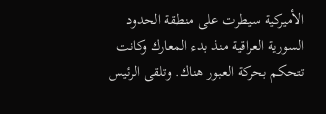الأميركية سيطرت على منطقة الحدود السورية العراقية منذ بدء المعارك وكانت تتحكم بحركة العبور هناك. وتلقى الرئيس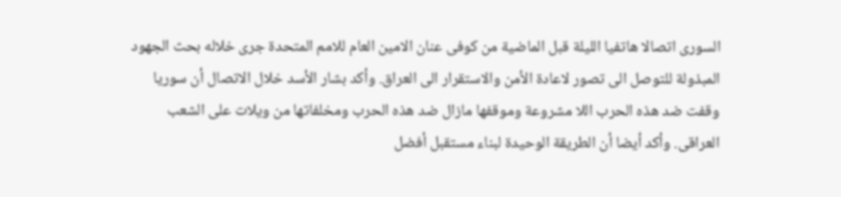السورى اتصالا هاتفيا الليلة قبل الماضية من كوفى عنان الامين العام للامم المتحدة جرى خلاله بحث الجهود المبذولة للتوصل الى تصور لاعادة الأمن والاستقرار الى العراق. وأكد بشار الأسد خلال الاتصال أن سوريا وقفت ضد هذه الحرب اللا مشروعة وموقفها مازال ضد هذه الحرب ومخلفاتها من ويلات على الشعب العراقى. وأكد أيضا أن الطريقة الوحيدة لبناء مستقبل أفضل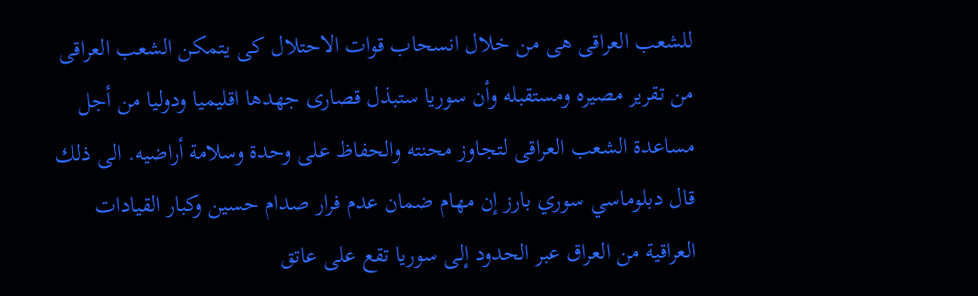للشعب العراقى هى من خلال انسحاب قوات الاحتلال كى يتمكن الشعب العراقى من تقرير مصيره ومستقبله وأن سوريا ستبذل قصارى جهدها اقليميا ودوليا من أجل مساعدة الشعب العراقى لتجاوز محنته والحفاظ على وحدة وسلامة أراضيه. الى ذلك قال دبلوماسي سوري بارز إن مهام ضمان عدم فرار صدام حسين وكبار القيادات العراقية من العراق عبر الحدود إلى سوريا تقع على عاتق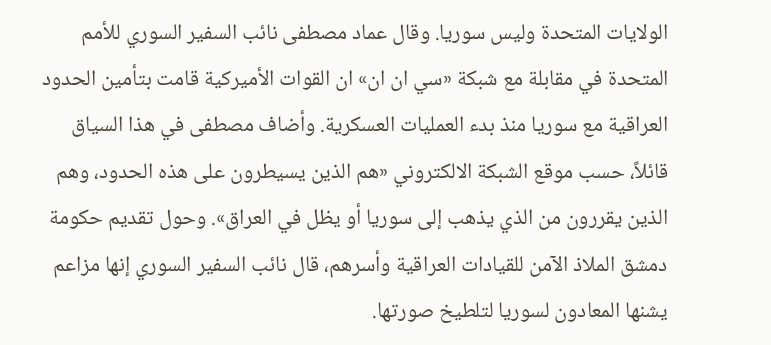الولايات المتحدة وليس سوريا. وقال عماد مصطفى نائب السفير السوري للأمم المتحدة في مقابلة مع شبكة «سي ان ان» ان القوات الأميركية قامت بتأمين الحدود العراقية مع سوريا منذ بدء العمليات العسكرية. وأضاف مصطفى في هذا السياق قائلاً، حسب موقع الشبكة الالكتروني «هم الذين يسيطرون على هذه الحدود، وهم الذين يقررون من الذي يذهب إلى سوريا أو يظل في العراق». وحول تقديم حكومة دمشق الملاذ الآمن للقيادات العراقية وأسرهم، قال نائب السفير السوري إنها مزاعم يشنها المعادون لسوريا لتلطيخ صورتها.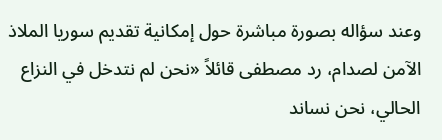وعند سؤاله بصورة مباشرة حول إمكانية تقديم سوريا الملاذ الآمن لصدام، رد مصطفى قائلاً «نحن لم نتدخل في النزاع الحالي، نحن نساند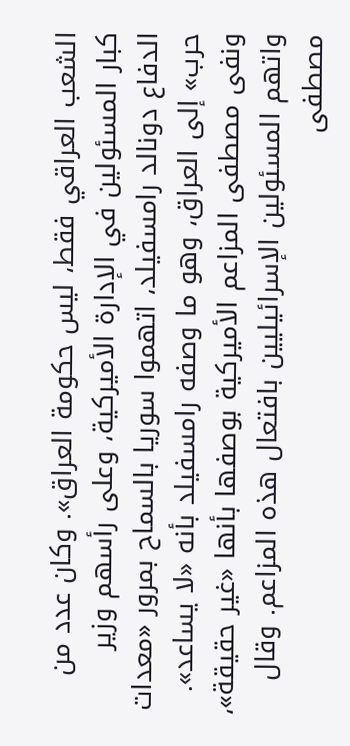الشعب العراقي فقط، ليس حكومة العراق». وكان عدد من كبار المسئولين في الإدارة الأميركية، وعلى رأسهم وزير الدفاع دونالد رامسفيلد، اتهموا سوريا بالسماح بمرور «معدات حرب» إلى العراق، وهو ما وصفه رامسفيلد بأنه «لا يساعد». ونفى مصطفى المزاعم الأميركية بوصفها بأنها «غير حقيقة»، واتهم المسئولين الإسرائيليين بافتعال هذه المزاعم. وقال مصطفى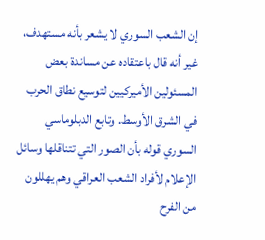إن الشعب السوري لا يشعر بأنه مستهدف، غير أنه قال باعتقاده عن مساندة بعض المسئولين الأميركيين لتوسيع نطاق الحرب في الشرق الأوسط. وتابع الدبلوماسي السوري قوله بأن الصور التي تتناقلها وسائل الإعلام لأفراد الشعب العراقي وهم يهللون من الفرح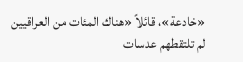«خادعة»، قائلاً «هناك المئات من العراقيين لم تلتقطهم عدسات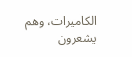الكاميرات، وهم يشعرون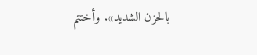بالحزن الشديد». وأختتم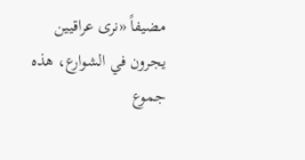مضيفاً «نرى عراقيين يجرون في الشوارع، هذه جموع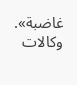غاضبة». وكالات